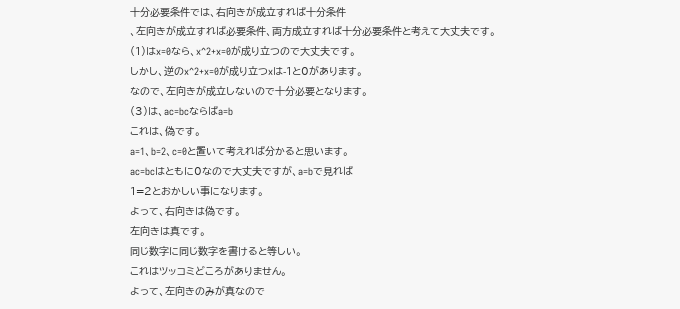十分必要条件では、右向きが成立すれば十分条件
、左向きが成立すれば必要条件、両方成立すれば十分必要条件と考えて大丈夫です。
(1)はx=0なら、x^2+x=0が成り立つので大丈夫です。
しかし、逆のx^2+x=0が成り立つxは-1と0があります。
なので、左向きが成立しないので十分必要となります。
(3)は、ac=bcならばa=b
これは、偽です。
a=1、b=2、c=0と置いて考えれば分かると思います。
ac=bcはともに0なので大丈夫ですが、a=bで見れば
1=2とおかしい事になります。
よって、右向きは偽です。
左向きは真です。
同じ数字に同じ数字を書けると等しい。
これはツッコミどころがありません。
よって、左向きのみが真なので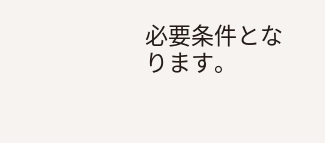必要条件となります。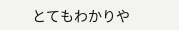とてもわかりや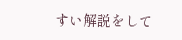すい解説をして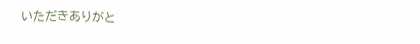いただきありがと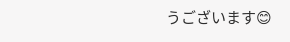うございます😊